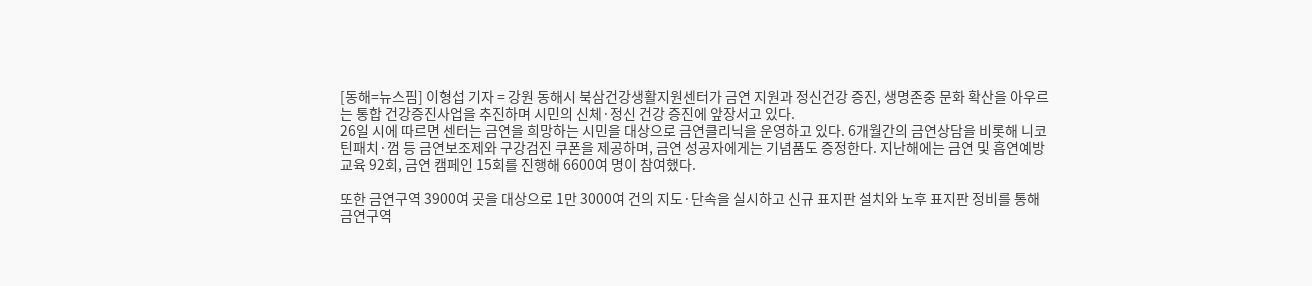[동해=뉴스핌] 이형섭 기자 = 강원 동해시 북삼건강생활지원센터가 금연 지원과 정신건강 증진, 생명존중 문화 확산을 아우르는 통합 건강증진사업을 추진하며 시민의 신체·정신 건강 증진에 앞장서고 있다.
26일 시에 따르면 센터는 금연을 희망하는 시민을 대상으로 금연클리닉을 운영하고 있다. 6개월간의 금연상담을 비롯해 니코틴패치·껌 등 금연보조제와 구강검진 쿠폰을 제공하며, 금연 성공자에게는 기념품도 증정한다. 지난해에는 금연 및 흡연예방 교육 92회, 금연 캠페인 15회를 진행해 6600여 명이 참여했다.

또한 금연구역 3900여 곳을 대상으로 1만 3000여 건의 지도·단속을 실시하고 신규 표지판 설치와 노후 표지판 정비를 통해 금연구역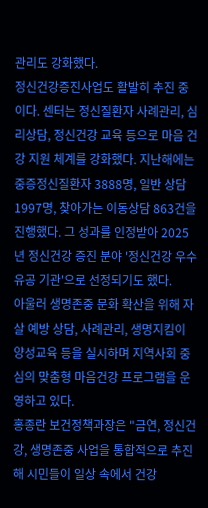관리도 강화했다.
정신건강증진사업도 활발히 추진 중이다. 센터는 정신질환자 사례관리, 심리상담, 정신건강 교육 등으로 마음 건강 지원 체계를 강화했다. 지난해에는 중증정신질환자 3888명, 일반 상담 1997명, 찾아가는 이동상담 863건을 진행했다. 그 성과를 인정받아 2025년 정신건강 증진 분야 '정신건강 우수 유공 기관'으로 선정되기도 했다.
아울러 생명존중 문화 확산을 위해 자살 예방 상담, 사례관리, 생명지킴이 양성교육 등을 실시하며 지역사회 중심의 맞춤형 마음건강 프로그램을 운영하고 있다.
홍종란 보건정책과장은 "금연, 정신건강, 생명존중 사업을 통합적으로 추진해 시민들이 일상 속에서 건강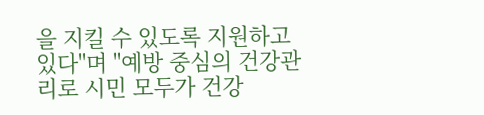을 지킬 수 있도록 지원하고 있다"며 "예방 중심의 건강관리로 시민 모두가 건강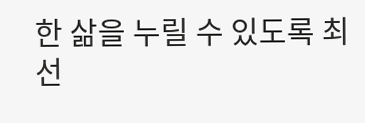한 삶을 누릴 수 있도록 최선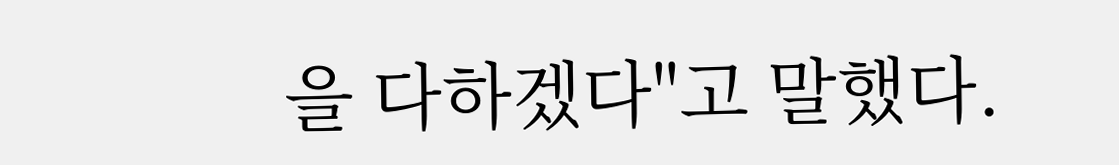을 다하겠다"고 말했다.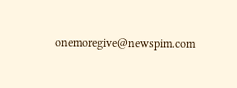onemoregive@newspim.com